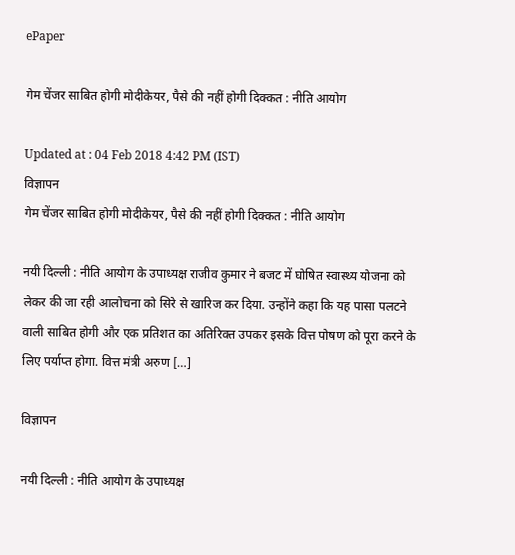ePaper

गेम चेंजर साबित होगी मोदीकेयर, पैसे की नहीं होगी दिक्कत : नीति आयोग

Updated at : 04 Feb 2018 4:42 PM (IST)
विज्ञापन
गेम चेंजर साबित होगी मोदीकेयर, पैसे की नहीं होगी दिक्कत : नीति आयोग

नयी दिल्ली : नीति आयोग के उपाध्यक्ष राजीव कुमार ने बजट में घोषित स्वास्थ्य योजना को लेकर की जा रही आलोचना को सिरे से खारिज कर दिया. उन्होंने कहा कि यह पासा पलटने वाली साबित होगी और एक प्रतिशत का अतिरिक्त उपकर इसके वित्त पोषण को पूरा करने के लिए पर्याप्त होगा. वित्त मंत्री अरुण […]

विज्ञापन

नयी दिल्ली : नीति आयोग के उपाध्यक्ष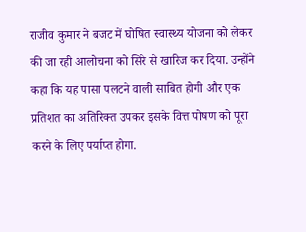राजीव कुमार ने बजट में घोषित स्वास्थ्य योजना को लेकर की जा रही आलोचना को सिरे से खारिज कर दिया. उन्होंने कहा कि यह पासा पलटने वाली साबित होगी और एक प्रतिशत का अतिरिक्त उपकर इसके वित्त पोषण को पूरा करने के लिए पर्याप्त होगा.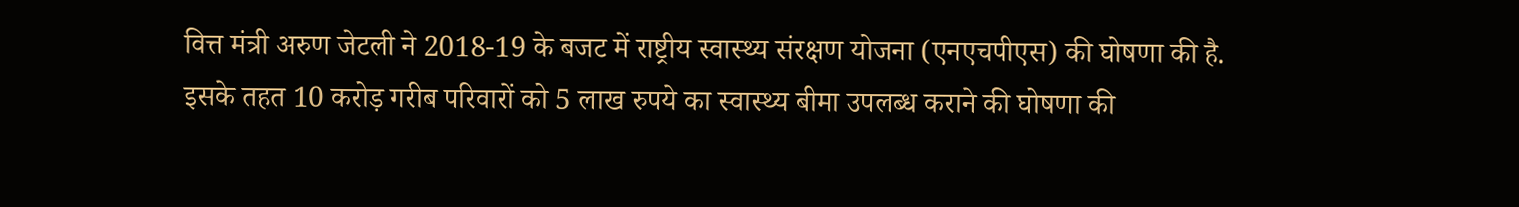वित्त मंत्री अरुण जेटली ने 2018-19 के बजट में राष्ट्रीय स्वास्थ्य संरक्षण योजना (एनएचपीएस) की घोषणा की है. इसके तहत 10 करोड़ गरीब परिवारों को 5 लाख रुपये का स्वास्थ्य बीमा उपलब्ध कराने की घोषणा की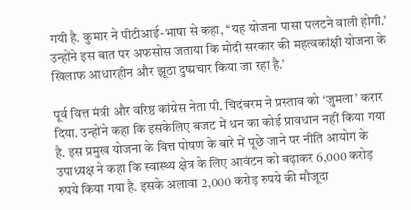गयी है. कुमार ने पीटीआई-भाषा से कहा, ‘‘यह योजना पासा पलटने वाली होगी.’ उन्होंने इस बात पर अफसोस जताया कि मोदी सरकार की महत्वकांक्षी योजना के खिलाफ आधारहीन और झूठा दुष्प्रचार किया जा रहा है.’

पूर्व वित्त मंत्री और वरिष्ठ कांग्रेस नेता पी. चिदंबरम ने प्रस्ताव को ‘जुमला’ करार दिया. उन्होंने कहा कि इसकेलिए बजट में धन का कोई प्रावधान नहीं किया गया है. इस प्रमुख योजना के वित्त पोषण के बारे में पूछे जाने पर नीति आयोग के उपाध्यक्ष ने कहा कि स्वास्थ्य क्षेत्र के लिए आवंटन को बढ़ाकर 6,000 करोड़ रुपये किया गया है. इसके अलावा 2,000 करोड़ रुपये की मौजूदा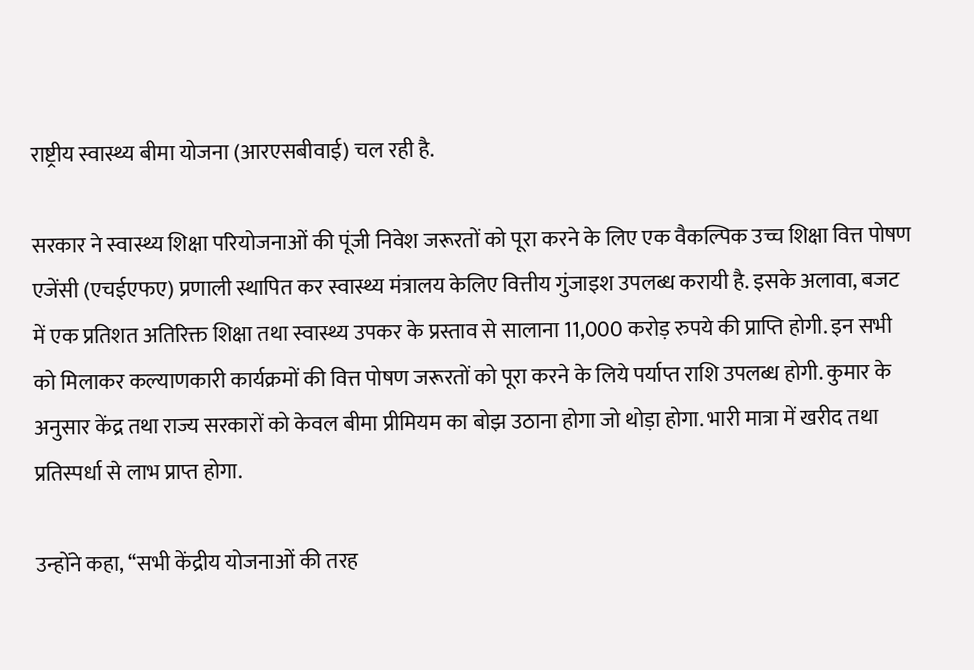राष्ट्रीय स्वास्थ्य बीमा योजना (आरएसबीवाई) चल रही है.

सरकार ने स्वास्थ्य शिक्षा परियोजनाओं की पूंजी निवेश जरूरतों को पूरा करने के लिए एक वैकल्पिक उच्च शिक्षा वित्त पोषण एजेंसी (एचईएफए) प्रणाली स्थापित कर स्वास्थ्य मंत्रालय केलिए वित्तीय गुंजाइश उपलब्ध करायी है. इसके अलावा, बजट में एक प्रतिशत अतिरिक्त शिक्षा तथा स्वास्थ्य उपकर के प्रस्ताव से सालाना 11,000 करोड़ रुपये की प्राप्ति होगी. इन सभी को मिलाकर कल्याणकारी कार्यक्रमों की वित्त पोषण जरूरतों को पूरा करने के लिये पर्याप्त राशि उपलब्ध होगी. कुमार के अनुसार केंद्र तथा राज्य सरकारों को केवल बीमा प्रीमियम का बोझ उठाना होगा जो थोड़ा होगा. भारी मात्रा में खरीद तथा प्रतिस्पर्धा से लाभ प्राप्त होगा.

उन्होंने कहा, ‘‘सभी केंद्रीय योजनाओं की तरह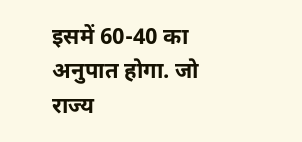इसमें 60-40 का अनुपात होगा. जो राज्य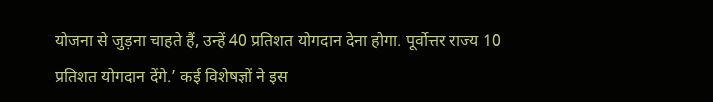योजना से जुड़ना चाहते हैं, उन्हें 40 प्रतिशत योगदान देना होगा. पूर्वोत्तर राज्य 10 प्रतिशत योगदान देंगे.’ कई विशेषज्ञों ने इस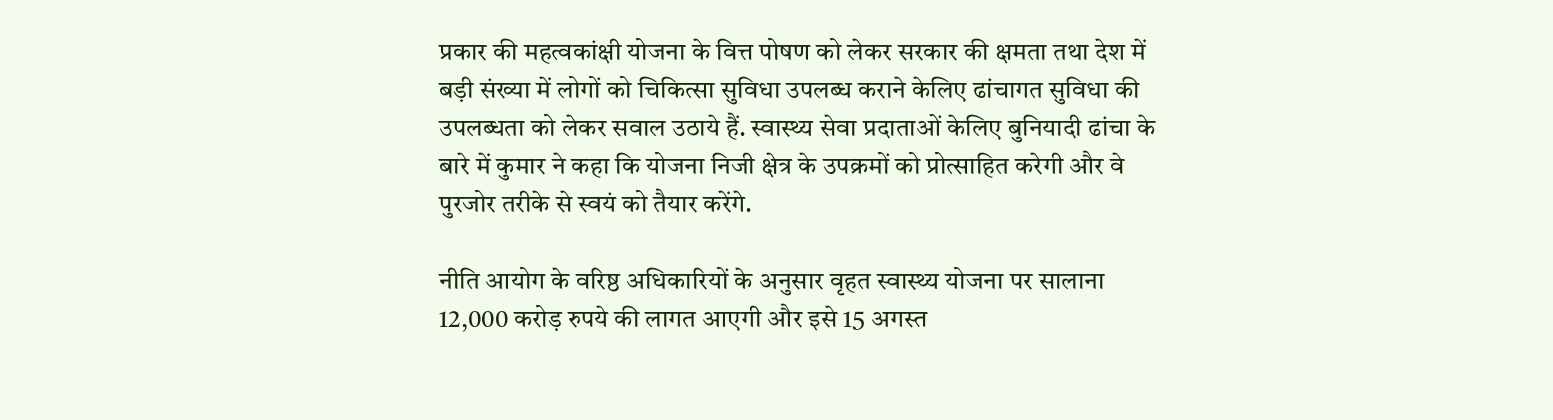प्रकार की महत्वकांक्षी योजना के वित्त पोषण को लेकर सरकार की क्षमता तथा देश में बड़ी संख्या में लोगों को चिकित्सा सुविधा उपलब्ध कराने केलिए ढांचागत सुविधा की उपलब्धता को लेकर सवाल उठाये हैं. स्वास्थ्य सेवा प्रदाताओं केलिए बुनियादी ढांचा के बारे में कुमार ने कहा कि योजना निजी क्षेत्र के उपक्रमों को प्रोत्साहित करेगी और वे पुरजोर तरीके से स्वयं को तैयार करेंगे.

नीति आयोग के वरिष्ठ अधिकारियों के अनुसार वृहत स्वास्थ्य योजना पर सालाना 12,000 करोड़ रुपये की लागत आएगी और इसे 15 अगस्त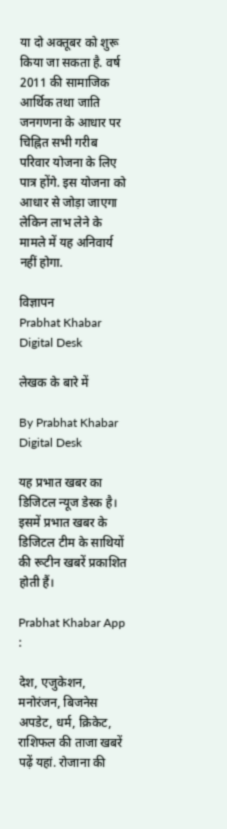या दो अक्तूबर को शुरू किया जा सकता है. वर्ष 2011 की सामाजिक आर्थिक तथा जाति जनगणना के आधार पर चिह्नित सभी गरीब परिवार योजना के लिए पात्र होंगे. इस योजना को आधार से जोड़ा जाएगा लेकिन लाभ लेने के मामले में यह अनिवार्य नहीं होगा.

विज्ञापन
Prabhat Khabar Digital Desk

लेखक के बारे में

By Prabhat Khabar Digital Desk

यह प्रभात खबर का डिजिटल न्यूज डेस्क है। इसमें प्रभात खबर के डिजिटल टीम के साथियों की रूटीन खबरें प्रकाशित होती हैं।

Prabhat Khabar App :

देश, एजुकेशन, मनोरंजन, बिजनेस अपडेट, धर्म, क्रिकेट, राशिफल की ताजा खबरें पढ़ें यहां. रोजाना की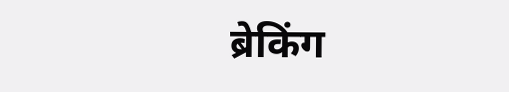ब्रेकिंग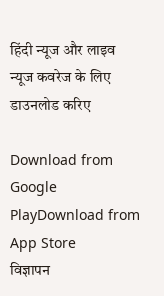हिंदी न्यूज और लाइव न्यूज कवरेज के लिए डाउनलोड करिए

Download from Google PlayDownload from App Store
विज्ञापन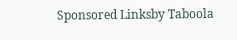Sponsored Linksby Taboola